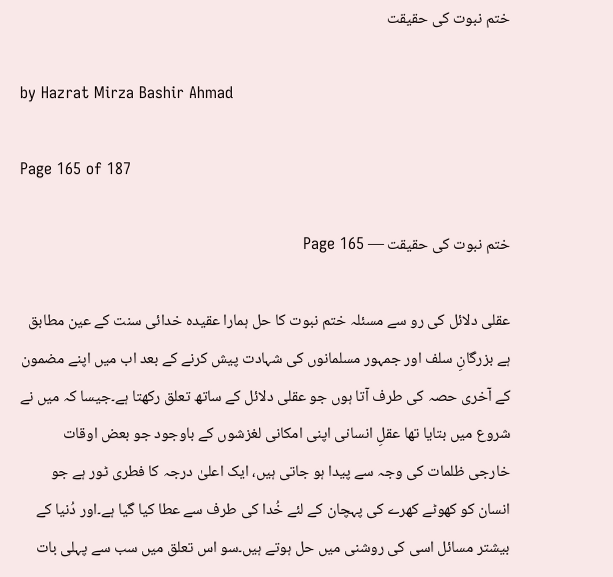ختم نبوت کی حقیقت

by Hazrat Mirza Bashir Ahmad

Page 165 of 187

ختم نبوت کی حقیقت — Page 165

عقلی دلائل کی رو سے مسئلہ ختم نبوت کا حل ہمارا عقیدہ خدائی سنت کے عین مطابق ہے بزرگانِ سلف اور جمہور مسلمانوں کی شہادت پیش کرنے کے بعد اب میں اپنے مضمون کے آخری حصہ کی طرف آتا ہوں جو عقلی دلائل کے ساتھ تعلق رکھتا ہے۔جیسا کہ میں نے شروع میں بتایا تھا عقلِ انسانی اپنی امکانی لغزشوں کے باوجود جو بعض اوقات خارجی ظلمات کی وجہ سے پیدا ہو جاتی ہیں، ایک اعلیٰ درجہ کا فطری ٹور ہے جو انسان کو کھوٹے کھرے کی پہچان کے لئے خُدا کی طرف سے عطا کیا گیا ہے۔اور دُنیا کے بیشتر مسائل اسی کی روشنی میں حل ہوتے ہیں۔سو اس تعلق میں سب سے پہلی بات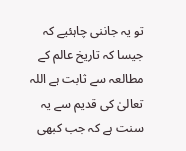تو یہ جاننی چاہئیے کہ جیسا کہ تاریخ عالم کے مطالعہ سے ثابت ہے اللہ تعالیٰ کی قدیم سے یہ سنت ہے کہ جب کبھی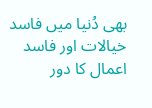بھی دُنیا میں فاسد خیالات اور فاسد اعمال کا دور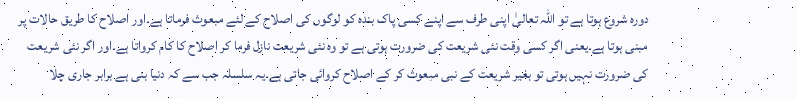دورہ شروع ہوتا ہے تو اللہ تعالیٰ اپنی طرف سے اپنے کسی پاک بندہ کو لوگوں کی اصلاح کے لئے مبعوث فرماتا ہے۔اور اصلاح کا طریق حالات پر مبنی ہوتا ہے۔یعنی اگر کسی وقت نئی شریعت کی ضرورت ہوتی ہے تو وہ نئی شریعت نازل فرما کر اصلاح کا کام کرواتا ہے۔اور اگر نئی شریعت کی ضرورت نہیں ہوتی تو بغیر شریعت کے نبی مبعوث کر کے اصلاح کروائی جاتی ہے۔یہ سلسلہ جب سے کہ دنیا بنی ہے برابر جاری چلا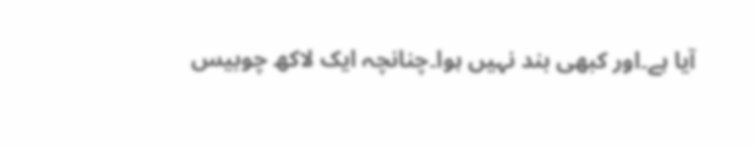آیا ہے۔اور کبھی بند نہیں ہوا۔چنانچہ ایک لاکھ چوبیس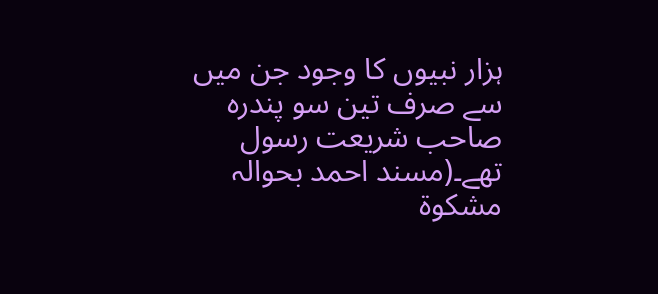ہزار نبیوں کا وجود جن میں سے صرف تین سو پندرہ صاحب شریعت رسول تھے۔(مسند احمد بحوالہ مشکوۃ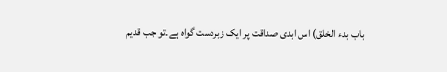باب بدء الخلق) اس ابدی صداقت پر ایک زبردست گواہ ہے۔تو جب قدیم